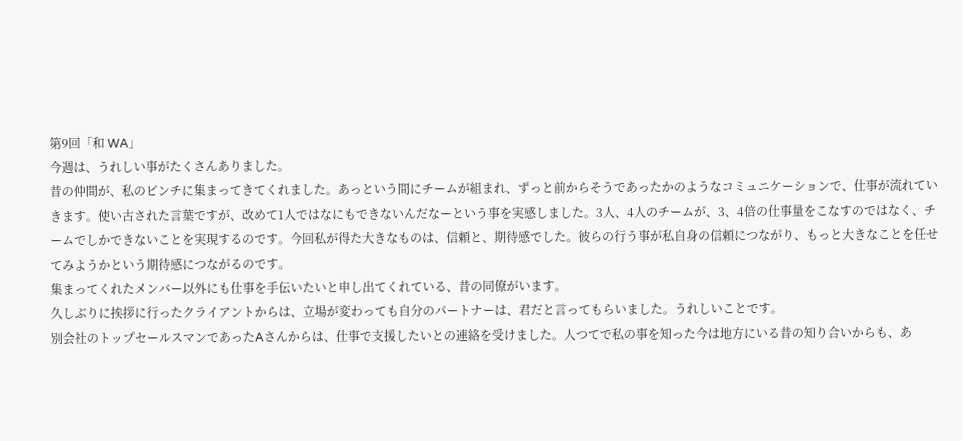第9回「和 WA」
今週は、うれしい事がたくさんありました。
昔の仲間が、私のピンチに集まってきてくれました。あっという間にチームが組まれ、ずっと前からそうであったかのようなコミュニケーションで、仕事が流れていきます。使い古された言葉ですが、改めて1人ではなにもできないんだなーという事を実感しました。3人、4人のチームが、3、4倍の仕事量をこなすのではなく、チームでしかできないことを実現するのです。今回私が得た大きなものは、信頼と、期待感でした。彼らの行う事が私自身の信頼につながり、もっと大きなことを任せてみようかという期待感につながるのです。
集まってくれたメンバー以外にも仕事を手伝いたいと申し出てくれている、昔の同僚がいます。
久しぶりに挨拶に行ったクライアントからは、立場が変わっても自分のパートナーは、君だと言ってもらいました。うれしいことです。
別会社のトップセールスマンであったAさんからは、仕事で支援したいとの連絡を受けました。人つてで私の事を知った今は地方にいる昔の知り合いからも、あ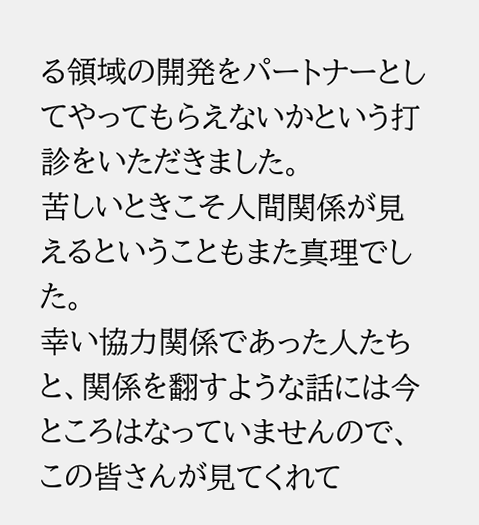る領域の開発をパートナーとしてやってもらえないかという打診をいただきました。
苦しいときこそ人間関係が見えるということもまた真理でした。
幸い協力関係であった人たちと、関係を翻すような話には今ところはなっていませんので、この皆さんが見てくれて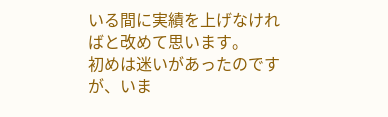いる間に実績を上げなければと改めて思います。
初めは迷いがあったのですが、いま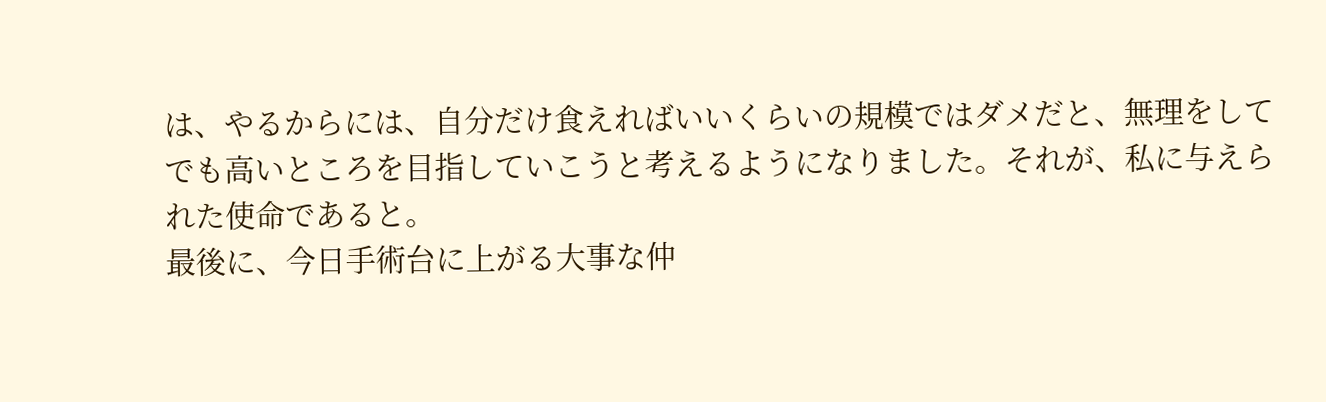は、やるからには、自分だけ食えればいいくらいの規模ではダメだと、無理をしてでも高いところを目指していこうと考えるようになりました。それが、私に与えられた使命であると。
最後に、今日手術台に上がる大事な仲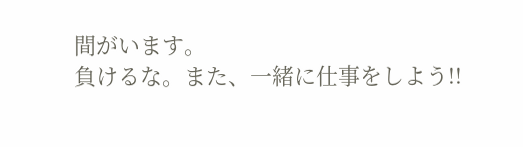間がいます。
負けるな。また、一緒に仕事をしよう!!